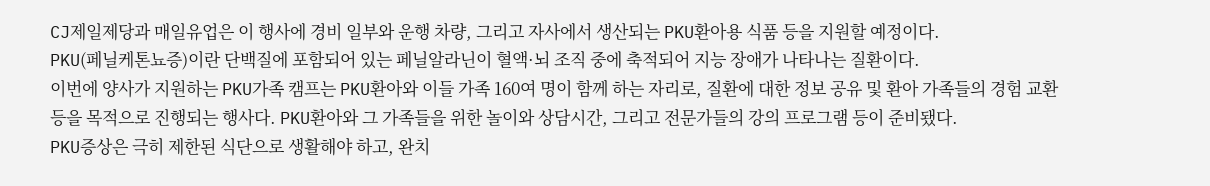CJ제일제당과 매일유업은 이 행사에 경비 일부와 운행 차량, 그리고 자사에서 생산되는 PKU환아용 식품 등을 지원할 예정이다.
PKU(페닐케톤뇨증)이란 단백질에 포함되어 있는 페닐알라닌이 혈액·뇌 조직 중에 축적되어 지능 장애가 나타나는 질환이다.
이번에 양사가 지원하는 PKU가족 캠프는 PKU환아와 이들 가족 160여 명이 함께 하는 자리로, 질환에 대한 정보 공유 및 환아 가족들의 경험 교환 등을 목적으로 진행되는 행사다. PKU환아와 그 가족들을 위한 놀이와 상담시간, 그리고 전문가들의 강의 프로그램 등이 준비됐다.
PKU증상은 극히 제한된 식단으로 생활해야 하고, 완치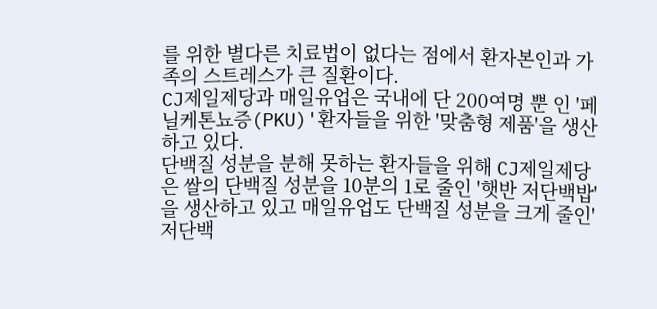를 위한 별다른 치료법이 없다는 점에서 환자본인과 가족의 스트레스가 큰 질환이다.
CJ제일제당과 매일유업은 국내에 단 200여명 뿐 인 '페닐케톤뇨증(PKU)'환자들을 위한 '맞춤형 제품'을 생산하고 있다.
단백질 성분을 분해 못하는 환자들을 위해 CJ제일제당은 쌀의 단백질 성분을 10분의 1로 줄인 '햇반 저단백밥'을 생산하고 있고 매일유업도 단백질 성분을 크게 줄인'저단백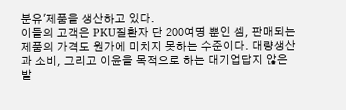분유'제품을 생산하고 있다.
이들의 고객은 PKU질환자 단 200여명 뿐인 셈, 판매되는 제품의 가격도 원가에 미치지 못하는 수준이다. 대량생산과 소비, 그리고 이윤을 목적으로 하는 대기업답지 않은 발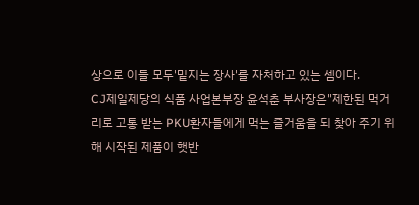상으로 이들 모두'밑지는 장사'를 자처하고 있는 셈이다.
CJ제일제당의 식품 사업본부장 윤석춘 부사장은"제한된 먹거리로 고통 받는 PKU환자들에게 먹는 즐거움을 되 찾아 주기 위해 시작된 제품이 햇반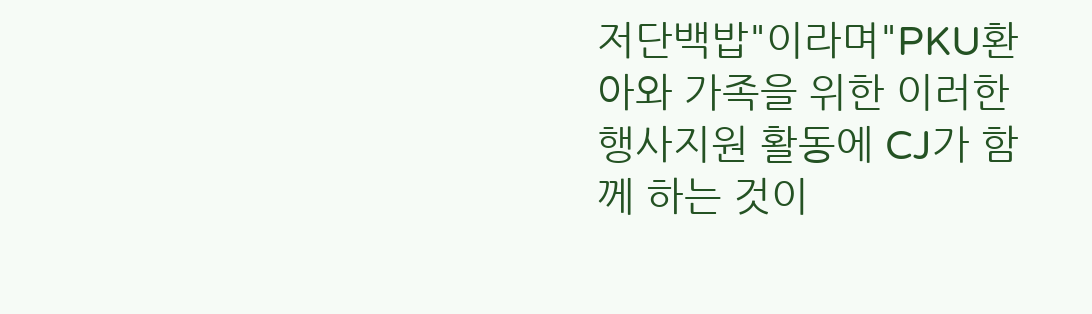저단백밥"이라며"PKU환아와 가족을 위한 이러한 행사지원 활동에 CJ가 함께 하는 것이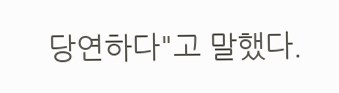당연하다"고 말했다.